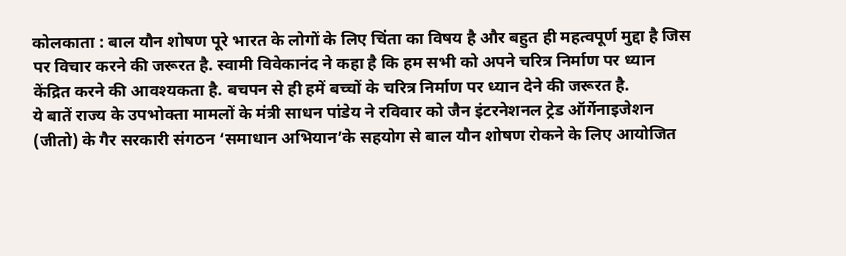कोलकाता : बाल यौन शोषण पूरे भारत के लोगों के लिए चिंता का विषय है और बहुत ही महत्वपूर्ण मुद्दा है जिस पर विचार करने की जरूरत है. स्वामी विवेकानंद ने कहा है कि हम सभी को अपने चरित्र निर्माण पर ध्यान केंद्रित करने की आवश्यकता है. बचपन से ही हमें बच्चों के चरित्र निर्माण पर ध्यान देने की जरूरत है.
ये बातें राज्य के उपभोक्ता मामलों के मंत्री साधन पांडेय ने रविवार को जैन इंटरनेशनल ट्रेड ऑर्गेनाइजेशन (जीतो) के गैर सरकारी संगठन ‘समाधान अभियान’के सहयोग से बाल यौन शोषण रोकने के लिए आयोजित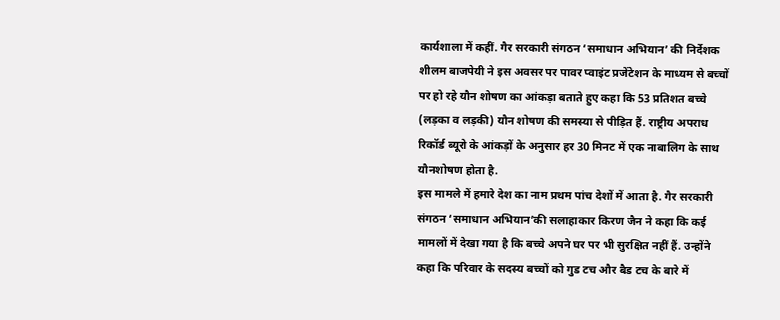कार्यशाला में कहीं. गैर सरकारी संगठन ‘समाधान अभियान’ की निर्देशक शीलम बाजपेयी ने इस अवसर पर पावर प्वाइंट प्रजेंटेशन के माध्यम से बच्चों पर हो रहे यौन शोषण का आंकड़ा बताते हुए कहा कि 53 प्रतिशत बच्चे (लड़का व लड़की) यौन शोषण की समस्या से पीड़ित हैं. राष्ट्रीय अपराध रिकॉर्ड ब्यूरो के आंकड़ों के अनुसार हर 30 मिनट में एक नाबालिग के साथ यौनशोषण होता है.
इस मामले में हमारे देश का नाम प्रथम पांच देशों में आता है. गैर सरकारी संगठन ‘समाधान अभियान’की सलाहाकार किरण जैन ने कहा कि कई मामलों में देखा गया है कि बच्चे अपने घर पर भी सुरक्षित नहीं हैं. उन्होंने कहा कि परिवार के सदस्य बच्चों को गुड टच और बैड टच के बारे में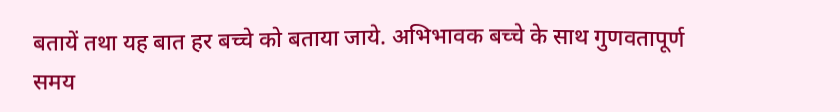बतायें तथा यह बात हर बच्चे को बताया जाये. अभिभावक बच्चे के साथ गुणवतापूर्ण समय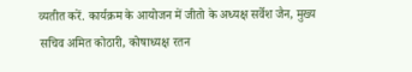व्यतीत करें. कार्यक्रम के आयोजन में जीतो के अध्यक्ष सर्वेश जैन, मुख्य सचिव अमित कोठारी, कोषाध्यक्ष रतन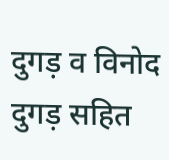दुगड़ व विनोद दुगड़ सहित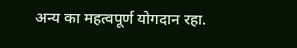अन्य का महत्वपूर्ण योगदान रहा.